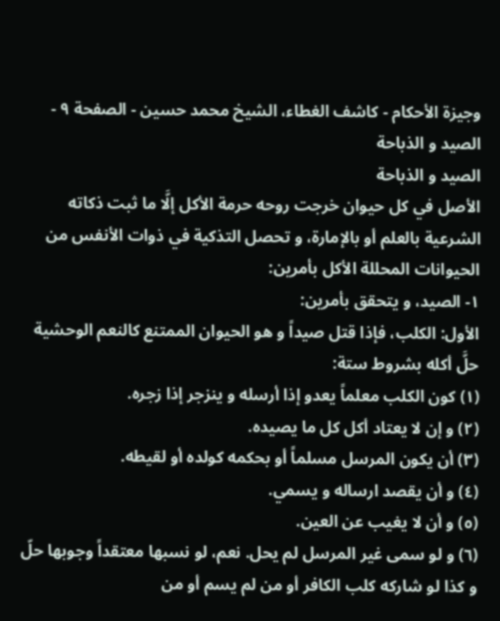وجيزة الأحكام - كاشف الغطاء، الشيخ محمد حسين - الصفحة ٩ - الصيد و الذباحة
الصيد و الذباحة
الأصل في كل حيوان خرجت روحه حرمة الأكل إلَّا ما ثبت ذكاته الشرعية بالعلم أو بالإمارة، و تحصل التذكية في ذوات الأنفس من الحيوانات المحللة الأكل بأمرين:
١- الصيد، و يتحقق بأمرين:
الأول: الكلب، فإذا قتل صيداً و هو الحيوان الممتنع كالنعم الوحشية حلَّ أكله بشروط ستة:
(١) كون الكلب معلماً يعدو إذا أرسله و ينزجر إذا زجره.
(٢) و إن لا يعتاد أكل كل ما يصيده.
(٣) أن يكون المرسل مسلماً أو بحكمه كولده أو لقيطه.
(٤) و أن يقصد ارساله و يسمي.
(٥) و أن لا يغيب عن العين.
(٦) و لو سمى غير المرسل لم يحل. نعم، لو نسبها معتقداً وجوبها حلّ و كذا لو شاركه كلب الكافر أو من لم يسم أو من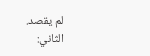لم يقصد.
الثاني: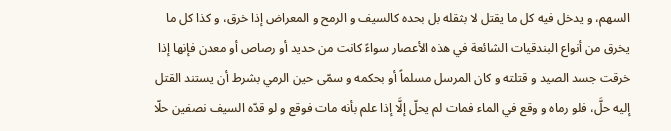السهم، و يدخل فيه كل ما يقتل لا بثقله بل بحده كالسيف و الرمح و المعراض إذا خرق، و كذا كل ما يخرق من أنواع البندقيات الشائعة في هذه الأعصار سواءً كانت من حديد أو رصاص أو معدن فإنها إذا خرقت جسد الصيد و قتلته و كان المرسل مسلماً أو بحكمه و سمّى حين الرمي بشرط أن يستند القتل إليه حلَّ، فلو رماه و وقع في الماء فمات لم يحلّ إلَّا إذا علم بأنه مات فوقع و لو قدّه السيف نصفين حلّا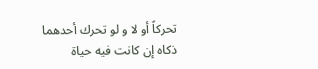تحركاً أو لا و لو تحرك أحدهما ذكاه إن كانت فيه حياة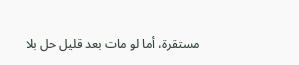مستقرة، أما لو مات بعد قليل حل بلا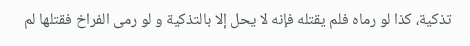تذكية، كذا لو رماه فلم يقتله فإنه لا يحل إلا بالتذكية و لو رمى الفراخ فقتلها لم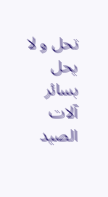تحل و لا يحل بسائر آلات الصيد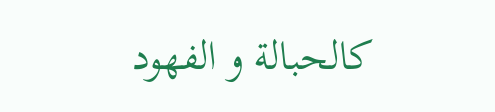كالحبالة و الفهود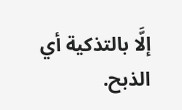إلَّا بالتذكية أي الذبح.